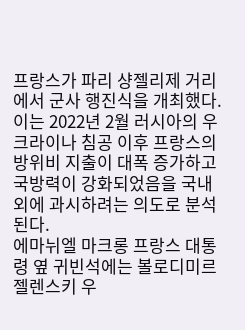프랑스가 파리 샹젤리제 거리에서 군사 행진식을 개최했다. 이는 2022년 2월 러시아의 우크라이나 침공 이후 프랑스의 방위비 지출이 대폭 증가하고 국방력이 강화되었음을 국내외에 과시하려는 의도로 분석된다.
에마뉘엘 마크롱 프랑스 대통령 옆 귀빈석에는 볼로디미르 젤렌스키 우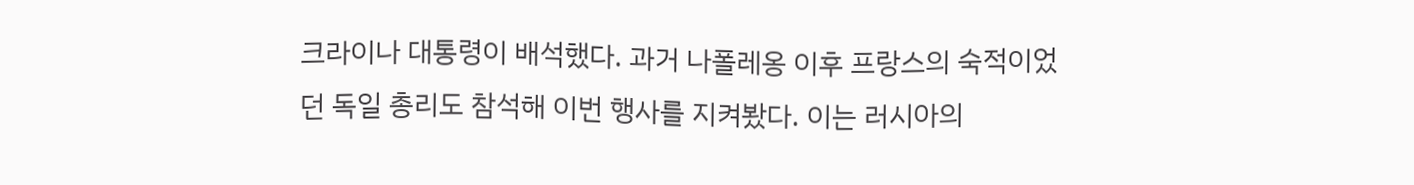크라이나 대통령이 배석했다. 과거 나폴레옹 이후 프랑스의 숙적이었던 독일 총리도 참석해 이번 행사를 지켜봤다. 이는 러시아의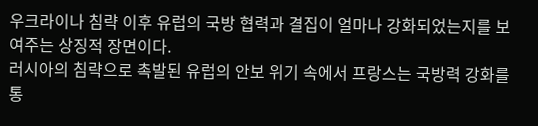우크라이나 침략 이후 유럽의 국방 협력과 결집이 얼마나 강화되었는지를 보여주는 상징적 장면이다.
러시아의 침략으로 촉발된 유럽의 안보 위기 속에서 프랑스는 국방력 강화를 통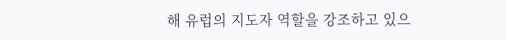해 유럽의 지도자 역할을 강조하고 있으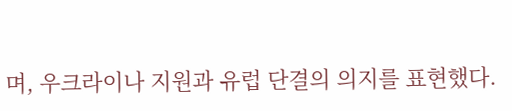며, 우크라이나 지원과 유럽 단결의 의지를 표현했다.